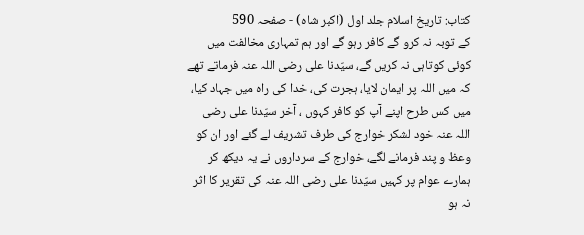کتاب: تاریخ اسلام جلد اول (اکبر شاہ) - صفحہ 590
کے توبہ نہ کرو گے کافر رہو گے اور ہم تمہاری مخالفت میں کوئی کوتاہی نہ کریں گے، سیّدنا علی رضی اللہ عنہ فرماتے تھے کہ میں اللہ پر ایمان لایا، ہجرت کی، خدا کی راہ میں جہاد کیا، میں کس طرح اپنے آپ کو کافر کہوں ، آخر سیّدنا علی رضی اللہ عنہ خود لشکر خوارج کی طرف تشریف لے گئے اور ان کو وعظ و پند فرمانے لگے، خوارج کے سرداروں نے یہ دیکھ کر ہمارے عوام پر کہیں سیّدنا علی رضی اللہ عنہ کی تقریر کا اثر نہ ہو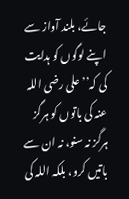جائے، بلند آواز سے اپنے لوگوں کو ہدایت کی کہ’’علی رضی اللہ عنہ کی باتوں کو ہرگز ہرگز نہ سنو، نہ ان سے باتیں کرو، بلکہ اللہ کی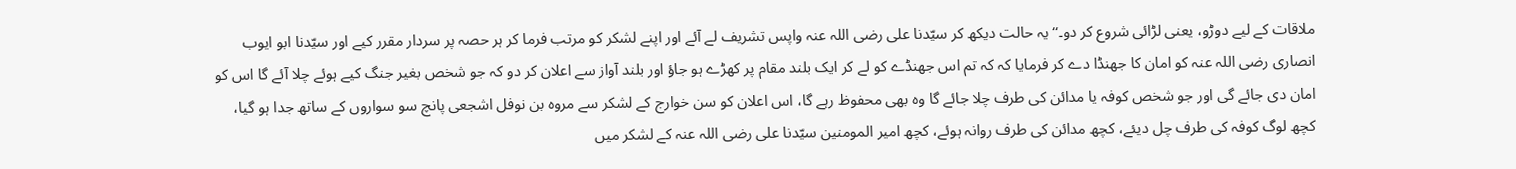ملاقات کے لیے دوڑو، یعنی لڑائی شروع کر دو۔‘‘ یہ حالت دیکھ کر سیّدنا علی رضی اللہ عنہ واپس تشریف لے آئے اور اپنے لشکر کو مرتب فرما کر ہر حصہ پر سردار مقرر کیے اور سیّدنا ابو ایوب انصاری رضی اللہ عنہ کو امان کا جھنڈا دے کر فرمایا کہ کہ تم اس جھنڈے کو لے کر ایک بلند مقام پر کھڑے ہو جاؤ اور بلند آواز سے اعلان کر دو کہ جو شخص بغیر جنگ کیے ہوئے چلا آئے گا اس کو امان دی جائے گی اور جو شخص کوفہ یا مدائن کی طرف چلا جائے گا وہ بھی محفوظ رہے گا، اس اعلان کو سن خوارج کے لشکر سے مروہ بن نوفل اشجعی پانچ سو سواروں کے ساتھ جدا ہو گیا، کچھ لوگ کوفہ کی طرف چل دیئے، کچھ مدائن کی طرف روانہ ہوئے، کچھ امیر المومنین سیّدنا علی رضی اللہ عنہ کے لشکر میں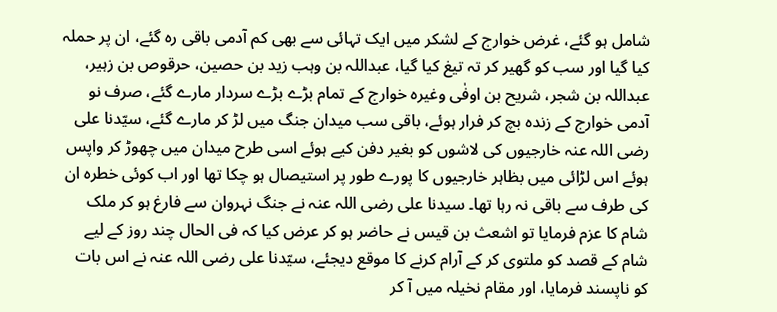شامل ہو گئے، غرض خوارج کے لشکر میں ایک تہائی سے بھی کم آدمی باقی رہ گئے، ان پر حملہ کیا گیا اور سب کو گھیر کر تہ تیغ کیا گیا، عبداللہ بن وہب زید بن حصین، حرقوص بن زہیر، عبداللہ بن شجر، شریح بن اوفٰی وغیرہ خوارج کے تمام بڑے بڑے سردار مارے گئے، صرف نو آدمی خوارج کے زندہ بچ کر فرار ہوئے، باقی سب میدان جنگ میں لڑ کر مارے گئے، سیّدنا علی رضی اللہ عنہ خارجیوں کی لاشوں کو بغیر دفن کیے ہوئے اسی طرح میدان میں چھوڑ کر واپس ہوئے اس لڑائی میں بظاہر خارجیوں کا پورے طور پر استیصال ہو چکا تھا اور اب کوئی خطرہ ان کی طرف سے باقی نہ رہا تھا۔ سیدنا علی رضی اللہ عنہ نے جنگ نہروان سے فارغ ہو کر ملک شام کا عزم فرمایا تو اشعث بن قیس نے حاضر ہو کر عرض کیا کہ فی الحال چند روز کے لیے شام کے قصد کو ملتوی کر کے آرام کرنے کا موقع دیجئے، سیّدنا علی رضی اللہ عنہ نے اس بات کو ناپسند فرمایا، اور مقام نخیلہ میں آ کر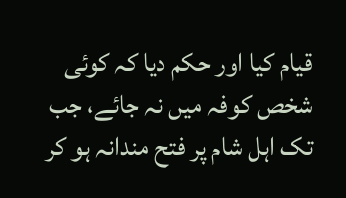قیام کیا اور حکم دیا کہ کوئی شخص کوفہ میں نہ جائے، جب تک اہل شام پر فتح مندانہ ہو کر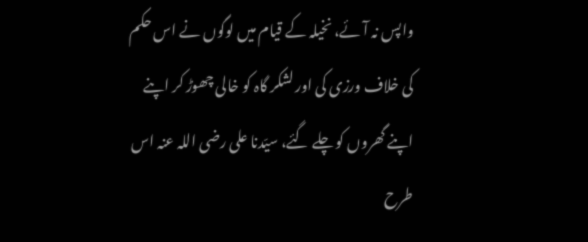واپس نہ آئے، نخیلہ کے قیام میں لوگوں نے اس حکم کی خلاف ورزی کی اور لشکر گاہ کو خالی چھوڑ کر اپنے اپنے گھروں کو چلے گئے، سیّدنا علی رضی اللہ عنہ اس طرح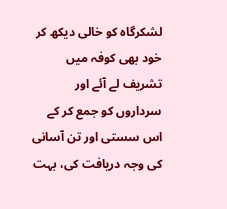لشکرگاہ کو خالی دیکھ کر خود بھی کوفہ میں تشریف لے آئے اور سرداروں کو جمع کر کے اس سستی اور تن آسانی کی وجہ دریافت کی، بہت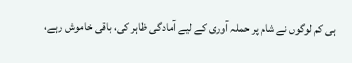ہی کم لوگوں نے شام پر حملہ آوری کے لیے آمادگی ظاہر کی، باقی خاموش رہے،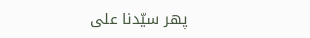پھر سیّدنا علی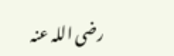رضی اللہ عنہ